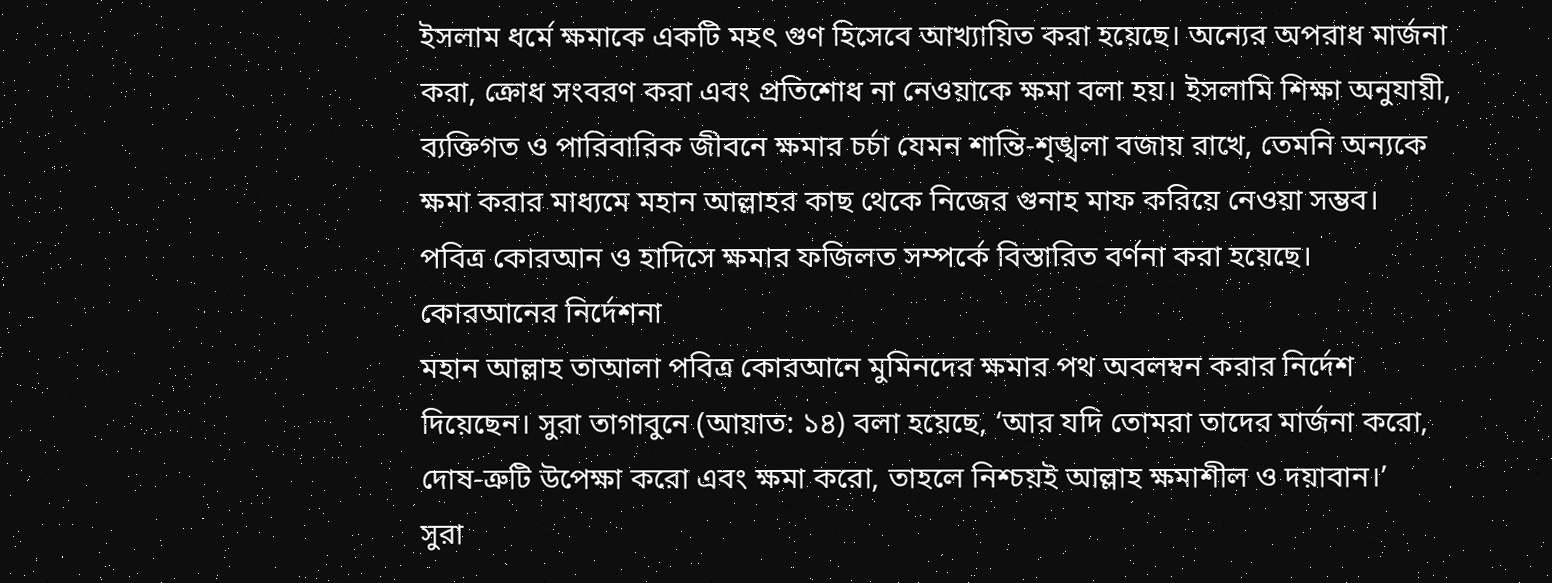ইসলাম ধর্মে ক্ষমাকে একটি মহৎ গুণ হিসেবে আখ্যায়িত করা হয়েছে। অন্যের অপরাধ মার্জনা করা, ক্রোধ সংবরণ করা এবং প্রতিশোধ না নেওয়াকে ক্ষমা বলা হয়। ইসলামি শিক্ষা অনুযায়ী, ব্যক্তিগত ও পারিবারিক জীবনে ক্ষমার চর্চা যেমন শান্তি-শৃঙ্খলা বজায় রাখে, তেমনি অন্যকে ক্ষমা করার মাধ্যমে মহান আল্লাহর কাছ থেকে নিজের গুনাহ মাফ করিয়ে নেওয়া সম্ভব।
পবিত্র কোরআন ও হাদিসে ক্ষমার ফজিলত সম্পর্কে বিস্তারিত বর্ণনা করা হয়েছে।
কোরআনের নির্দেশনা
মহান আল্লাহ তাআলা পবিত্র কোরআনে মুমিনদের ক্ষমার পথ অবলম্বন করার নির্দেশ দিয়েছেন। সুরা তাগাবুনে (আয়াত: ১৪) বলা হয়েছে, ‘আর যদি তোমরা তাদের মার্জনা করো, দোষ-ত্রুটি উপেক্ষা করো এবং ক্ষমা করো, তাহলে নিশ্চয়ই আল্লাহ ক্ষমাশীল ও দয়াবান।’
সুরা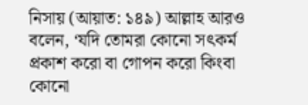নিসায় (আয়াত: ১৪৯) আল্লাহ আরও বলেন, ‘যদি তোমরা কোনো সৎকর্ম প্রকাশ করো বা গোপন করো কিংবা কোনো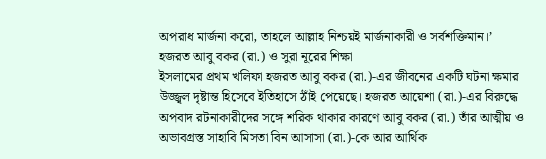অপরাধ মার্জনা করো, তাহলে আল্লাহ নিশ্চয়ই মার্জনাকারী ও সর্বশক্তিমান।’
হজরত আবু বকর (রা.) ও সুরা নূরের শিক্ষা
ইসলামের প্রথম খলিফা হজরত আবু বকর (রা.)-এর জীবনের একটি ঘটনা ক্ষমার উজ্জ্বল দৃষ্টান্ত হিসেবে ইতিহাসে ঠাঁই পেয়েছে। হজরত আয়েশা (রা.)-এর বিরুদ্ধে অপবাদ রটনাকারীদের সঙ্গে শরিক থাকার কারণে আবু বকর (রা.) তাঁর আত্মীয় ও অভাবগ্রস্ত সাহাবি মিসতা বিন আসাসা (রা.)-কে আর আর্থিক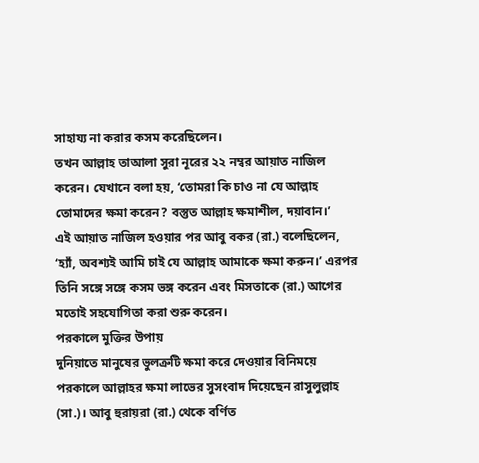সাহায্য না করার কসম করেছিলেন।
তখন আল্লাহ তাআলা সুরা নূরের ২২ নম্বর আয়াত নাজিল করেন। যেখানে বলা হয়, ‘তোমরা কি চাও না যে আল্লাহ তোমাদের ক্ষমা করেন? বস্তুত আল্লাহ ক্ষমাশীল, দয়াবান।’
এই আয়াত নাজিল হওয়ার পর আবু বকর (রা.) বলেছিলেন, ‘হ্যাঁ, অবশ্যই আমি চাই যে আল্লাহ আমাকে ক্ষমা করুন।’ এরপর তিনি সঙ্গে সঙ্গে কসম ভঙ্গ করেন এবং মিসতাকে (রা.) আগের মতোই সহযোগিতা করা শুরু করেন।
পরকালে মুক্তির উপায়
দুনিয়াতে মানুষের ভুলত্রুটি ক্ষমা করে দেওয়ার বিনিময়ে পরকালে আল্লাহর ক্ষমা লাভের সুসংবাদ দিয়েছেন রাসুলুল্লাহ (সা.)। আবু হুরায়রা (রা.) থেকে বর্ণিত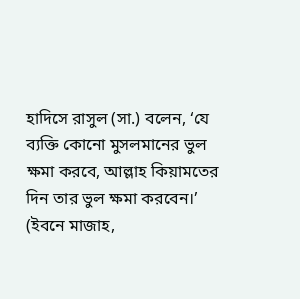হাদিসে রাসুল (সা.) বলেন, ‘যে ব্যক্তি কোনো মুসলমানের ভুল ক্ষমা করবে, আল্লাহ কিয়ামতের দিন তার ভুল ক্ষমা করবেন।’ (ইবনে মাজাহ,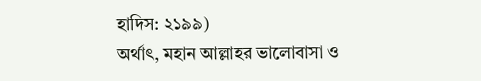হাদিস: ২১৯৯)
অর্থাৎ, মহান আল্লাহর ভালোবাসা ও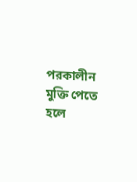পরকালীন মুক্তি পেতে হলে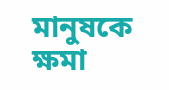মানুষকে ক্ষমা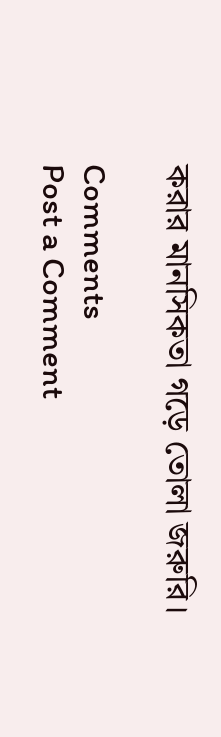করার মানসিকতা গড়ে তোলা জরুরি।

Comments
Post a Comment